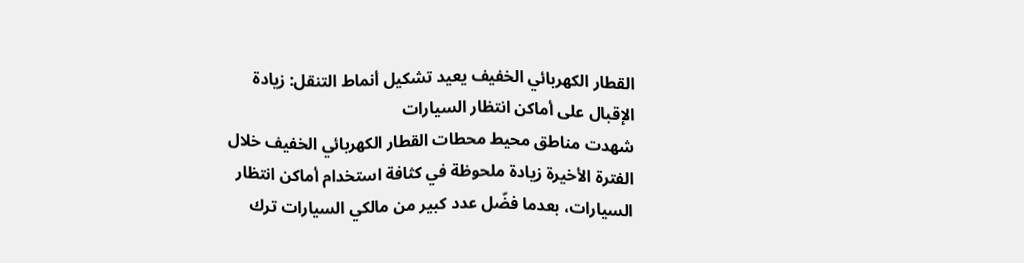القطار الكهربائي الخفيف يعيد تشكيل أنماط التنقل: زيادة الإقبال على أماكن انتظار السيارات
شهدت مناطق محيط محطات القطار الكهربائي الخفيف خلال الفترة الأخيرة زيادة ملحوظة في كثافة استخدام أماكن انتظار السيارات، بعدما فضّل عدد كبير من مالكي السيارات ترك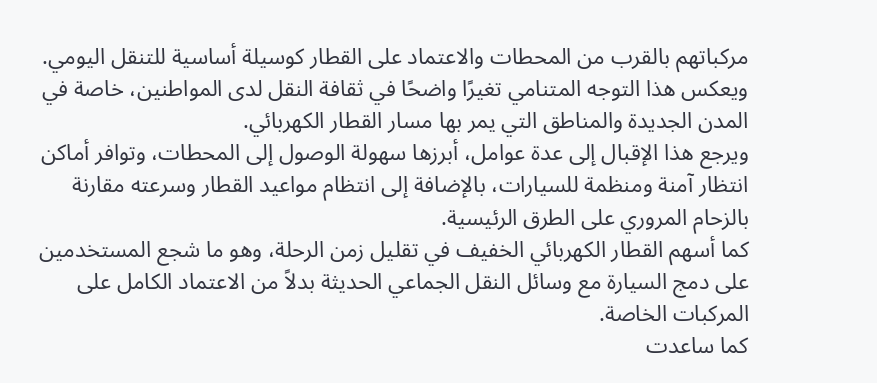مركباتهم بالقرب من المحطات والاعتماد على القطار كوسيلة أساسية للتنقل اليومي.
ويعكس هذا التوجه المتنامي تغيرًا واضحًا في ثقافة النقل لدى المواطنين، خاصة في المدن الجديدة والمناطق التي يمر بها مسار القطار الكهربائي.
ويرجع هذا الإقبال إلى عدة عوامل، أبرزها سهولة الوصول إلى المحطات، وتوافر أماكن انتظار آمنة ومنظمة للسيارات، بالإضافة إلى انتظام مواعيد القطار وسرعته مقارنة بالزحام المروري على الطرق الرئيسية.
كما أسهم القطار الكهربائي الخفيف في تقليل زمن الرحلة، وهو ما شجع المستخدمين على دمج السيارة مع وسائل النقل الجماعي الحديثة بدلاً من الاعتماد الكامل على المركبات الخاصة.
كما ساعدت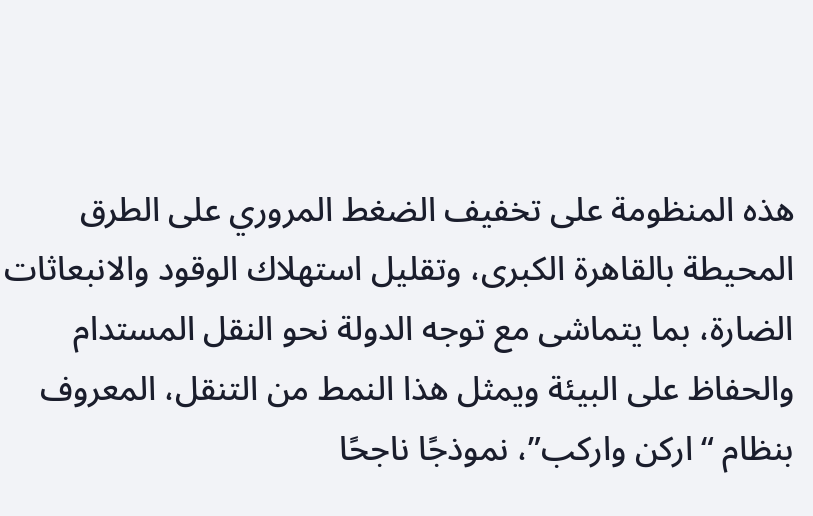هذه المنظومة على تخفيف الضغط المروري على الطرق المحيطة بالقاهرة الكبرى، وتقليل استهلاك الوقود والانبعاثات الضارة، بما يتماشى مع توجه الدولة نحو النقل المستدام والحفاظ على البيئة ويمثل هذا النمط من التنقل، المعروف بنظام “اركن واركب”، نموذجًا ناجحًا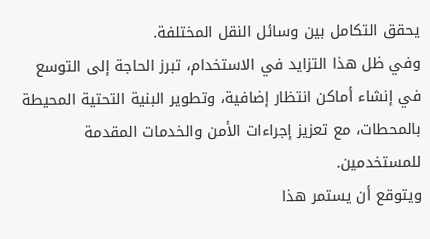يحقق التكامل بين وسائل النقل المختلفة.
وفي ظل هذا التزايد في الاستخدام، تبرز الحاجة إلى التوسع في إنشاء أماكن انتظار إضافية، وتطوير البنية التحتية المحيطة بالمحطات، مع تعزيز إجراءات الأمن والخدمات المقدمة للمستخدمين.
ويتوقع أن يستمر هذا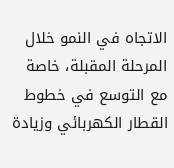الاتجاه في النمو خلال المرحلة المقبلة، خاصة مع التوسع في خطوط القطار الكهربائي وزيادة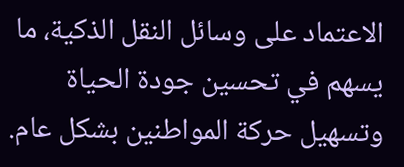الاعتماد على وسائل النقل الذكية، ما يسهم في تحسين جودة الحياة وتسهيل حركة المواطنين بشكل عام.